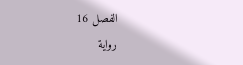الفصل 16
رواية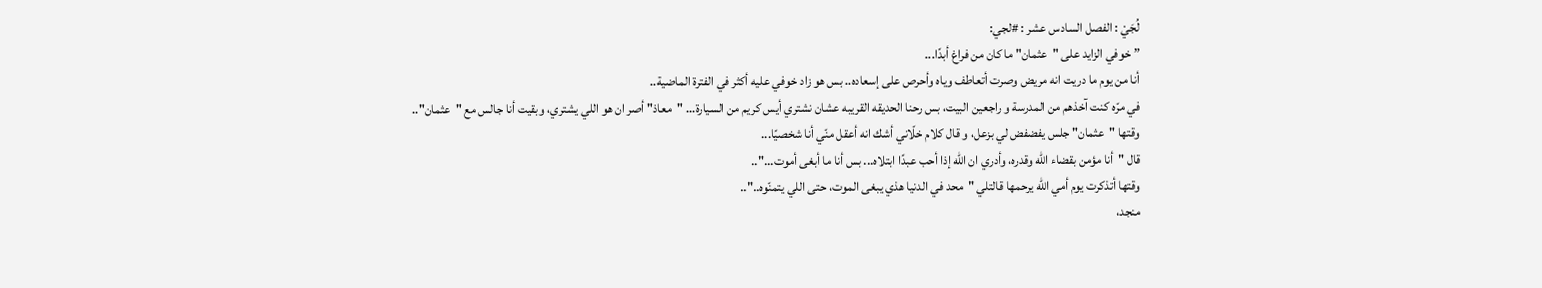لُجَيْ : الفصل السادس عشر : #لجي:
”خوفي الزايد على "عثمان" ما كان من فراغ أبدًا...
أنا من يوم ما دريت انه مريض وصرت أتعاطف وياه وأحرص على إسعاده.. بس هو زاد خوفي عليه أكثر في الفترة الماضية..
في مرّه كنت آخذهم من المدرسة و راجعين البيت، بس رحنا الحديقه القريبه عشان نشتري أيس كريم من السيارة... "معاذ" أصر ان هو اللي يشتري، وبقيت أنا جالس مع "عثمان"..
وقتها "عثمان" جلس يفضفض لي بزعل، و قال كلام خلّاني أشك انه أعقل منّي أنا شخصيًا...
قال "أنا مؤمن بقضاء اللّه وقدره، وأدري ان اللّه إذا أحب عبدًا ابتلاه... بس أنا ما أبغى أموت..."..
وقتها أتذكرت يوم أمي اللّه يرحمها قالتلي "محد في الدنيا هذي يبغى الموت، حتى اللي يتمنّوه.."..
منجد،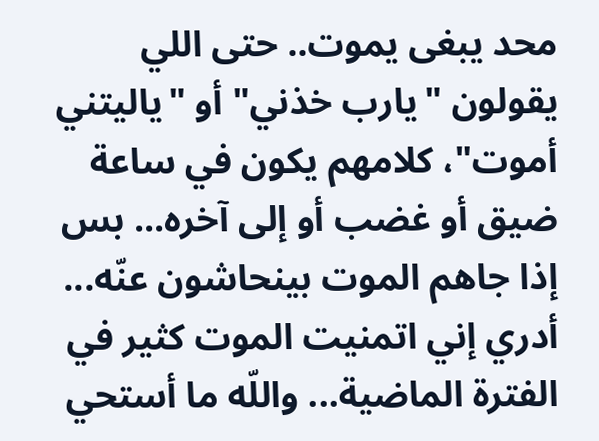محد يبغى يموت.. حتى اللي يقولون "يارب خذني" أو "ياليتني أموت"، كلامهم يكون في ساعة ضيق أو غضب أو إلى آخره... بس إذا جاهم الموت بينحاشون عنّه...
أدري إني اتمنيت الموت كثير في الفترة الماضية... واللّه ما أستحي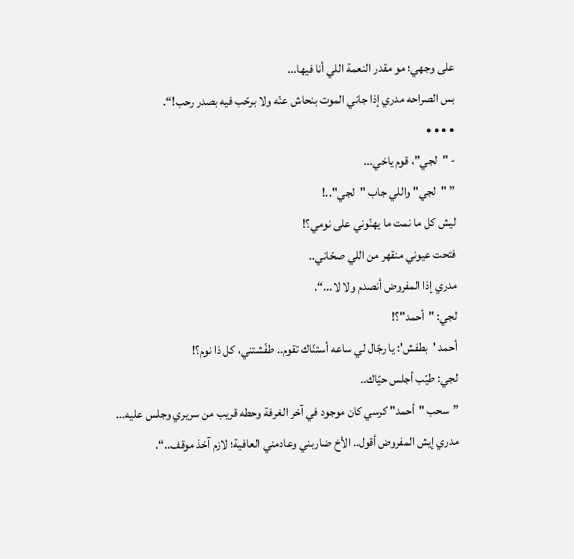على وجهي؛ مو مقدر النعمة اللي أنا فيها...
بس الصراحه مدري إذا جاني الموت بنحاش عنّه ولا برحّب فيه بصدر رحب!“.
• • • •
- "لجي"، قوم ياخي...
” "لجي" واللي جاب "لجي"..!
ليش كل ما نمت ما يهنّوني على نومي؟!
فتحت عيوني منقهر من اللي صحّاني..
مدري إذا المفروض أنصدم ولا لا...“.
لجي: "أحمد"؟!
أحمد 'بطفش': يا رجّال لي ساعه أستنّاك تقوم.. طفّشتني، كل ذا نوم؟!
لجي: طيّب أجلس حيّاك..
”سحب "أحمد" كرسي كان موجود في آخر الغرفة وحطه قريب من سريري وجلس عليه...
مدري إيش المفروض أقول.. الأخ ضاربني وعادمني العافية؛ لازم آخذ موقف..“.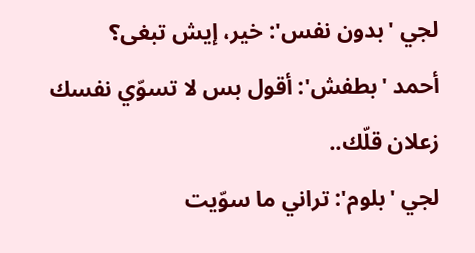لجي 'بدون نفس': خير، إيش تبغى؟
أحمد 'بطفش': أقول بس لا تسوّي نفسك زعلان قلّك..
لجي 'بلوم': تراني ما سوّيت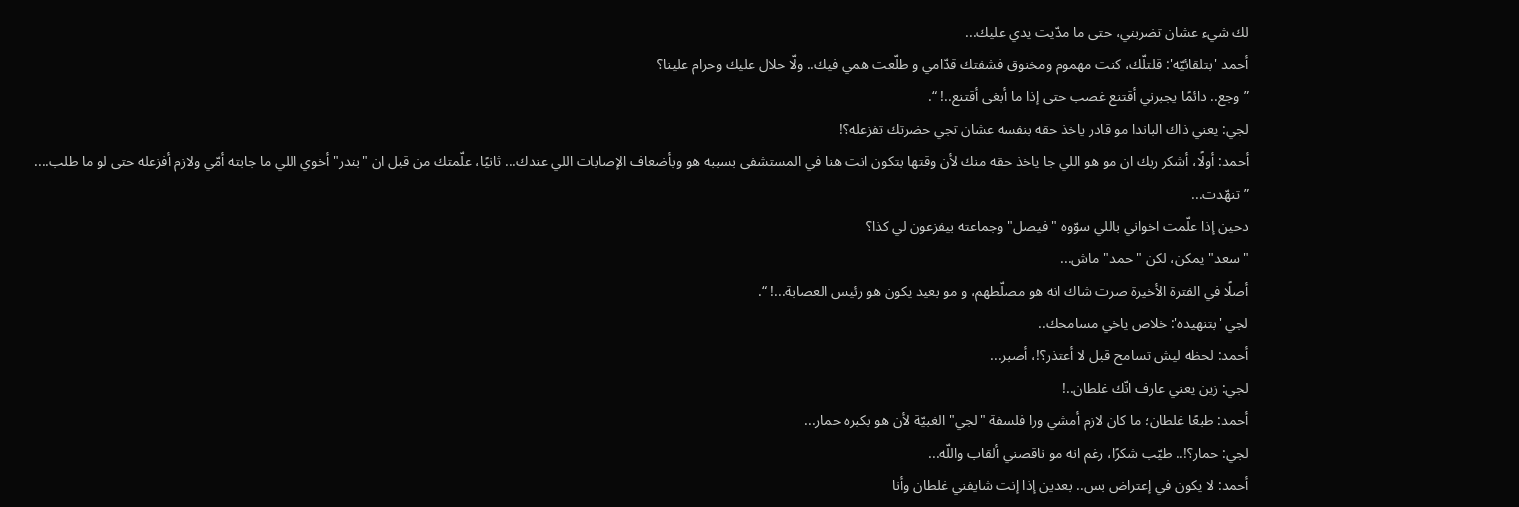لك شيء عشان تضربني، حتى ما مدّيت يدي عليك...
أحمد 'بتلقائيّه': قلتلّك، كنت مهموم ومخنوق فشفتك قدّامي و طلّعت همي فيك.. ولّا حلال عليك وحرام علينا؟
”وجع.. دائمًا يجبرني أقتنع غصب حتى إذا ما أبغى أقتنع..! “.
لجي: يعني ذاك الباندا مو قادر ياخذ حقه بنفسه عشان تجي حضرتك تفزعله؟!
أحمد: أولًا، أشكر ربك ان مو هو اللي جا ياخذ حقه منك لأن وقتها بتكون انت هنا في المستشفى بسببه هو وبأضعاف الإصابات اللي عندك... ثانيًا، علّمتك من قبل ان "بندر" أخوي اللي ما جابته أمّي ولازم أفزعله حتى لو ما طلب....
”تنهّدت...
دحين إذا علّمت اخواني باللي سوّوه "فيصل" وجماعته بيفزعون لي كذا؟
"سعد" يمكن، لكن "حمد" ماش...
أصلًا في الفترة الأخيرة صرت شاك انه هو مصلّطهم، و مو بعيد يكون هو رئيس العصابة...! “.
لجي 'بتنهيده': خلاص ياخي مسامحك..
أحمد: لحظه ليش تسامح قبل لا أعتذر؟!، أصبر...
لجي: زين يعني عارف انّك غلطان..!
أحمد: طبعًا غلطان؛ ما كان لازم أمشي ورا فلسفة "لجي" الغبيّة لأن هو بكبره حمار...
لجي: حمار؟!.. طيّب شكرًا، رغم انه مو ناقصني ألقاب واللّه...
أحمد: لا يكون في إعتراض بس.. بعدين إذا إنت شايفني غلطان وأنا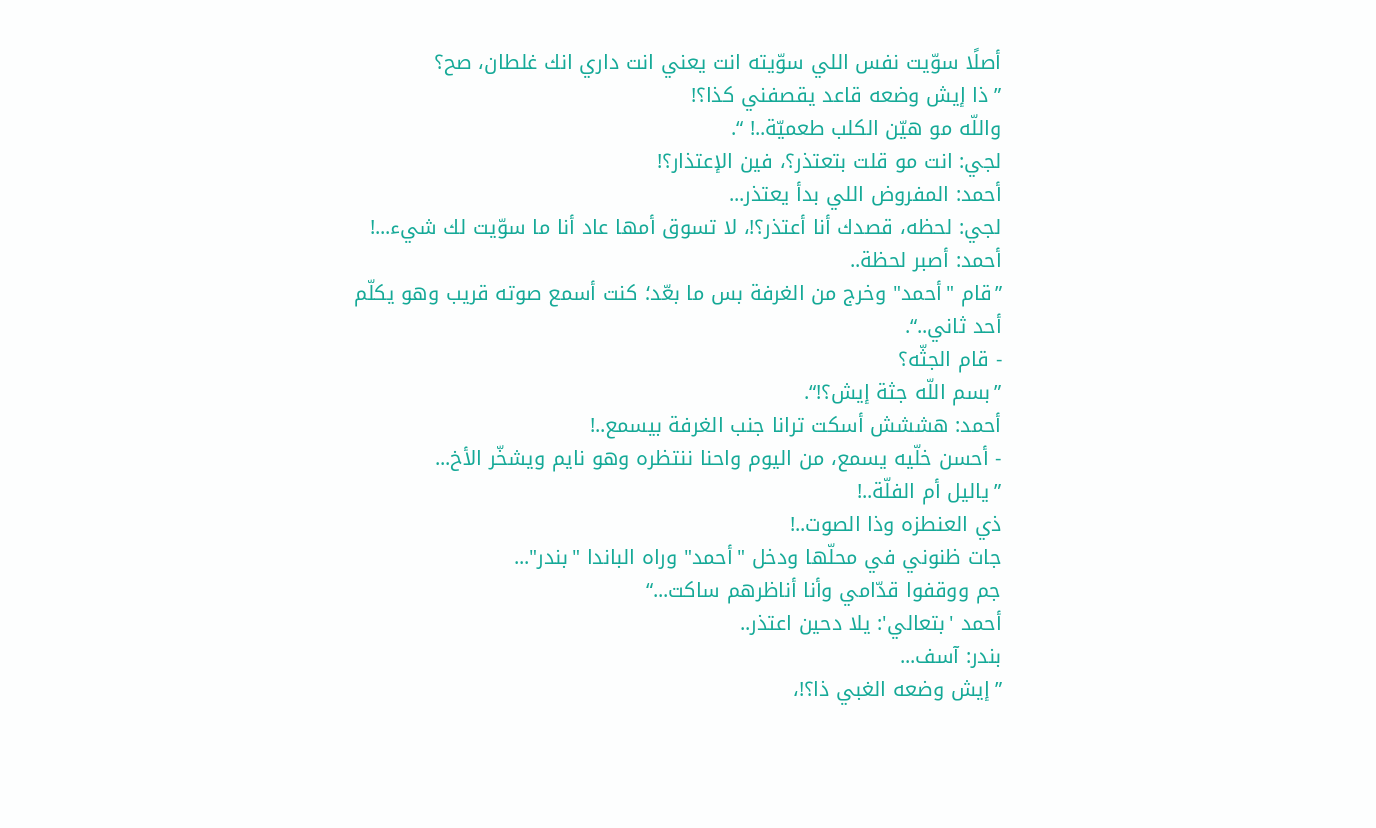أصلًا سوّيت نفس اللي سوّيته انت يعني انت داري انك غلطان، صح؟
”ذا إيش وضعه قاعد يقصفني كذا؟!
واللّه مو هيّن الكلب طعميّة..! “.
لجي: انت مو قلت بتعتذر؟، فين الإعتذار؟!
أحمد: المفروض اللي بدأ يعتذر...
لجي: لحظه، قصدك أنا أعتذر؟!، لا تسوق أمها عاد أنا ما سوّيت لك شيء...!
أحمد: أصبر لحظة..
”قام "أحمد" وخرج من الغرفة بس ما بعّد؛ كنت أسمع صوته قريب وهو يكلّم أحد ثاني..“.
- قام الجثّه؟
”بسم اللّه جثة إيش؟!“.
أحمد: هششش أسكت ترانا جنب الغرفة بيسمع..!
- أحسن خلّيه يسمع، من اليوم واحنا ننتظره وهو نايم ويشخّر الأخ...
”ياليل أم الفلّة..!
ذي العنطزه وذا الصوت..!
جات ظنوني في محلّها ودخل "أحمد" وراه الباندا "بندر"...
جم ووقفوا قدّامي وأنا أناظرهم ساكت...“
أحمد 'بتعالي': يلا دحين اعتذر..
بندر: آسف...
”إيش وضعه الغبي ذا؟!،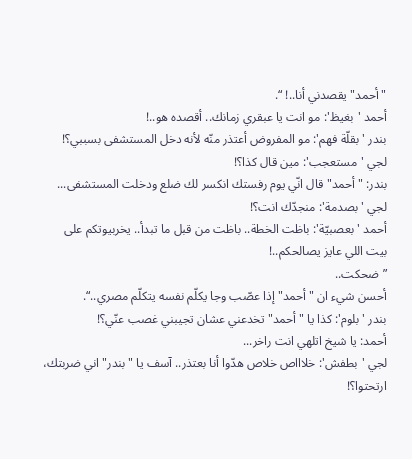"أحمد" يقصدني أنا..! “.
أحمد 'بغيظ': مو انت يا عبقري زمانك.. أقصده هو..!
بندر 'بقلّة فهم': مو المفروض أعتذر منّه لأنه دخل المستشفى بسببي؟!
لجي 'مستعجب': مين قال كذا؟!
بندر: "أحمد" قال انّي يوم رفستك انكسر لك ضلع ودخلت المستشفى...
لجي 'بصدمة': منجدّك انت؟!
أحمد 'بعصبيّة': باظت الخطة.. باظت من قبل ما تبدأ.. يخربيوتكم على بيت اللي عايز يصالحكم..!
”ضحكت..
أحسن شيء ان "أحمد" إذا عصّب وجا يكلّم نفسه يتكلّم مصري..“.
بندر 'بلوم': كذا يا "أحمد" تخدعني عشان تجيبني غصب عنّي؟!
أحمد: يا شيخ اتلهي انت راخر...
لجي 'بطفش': خلاااص خلاص هدّوا أنا بعتذر.. آسف يا "بندر" اني ضربتك، ارتحتوا؟!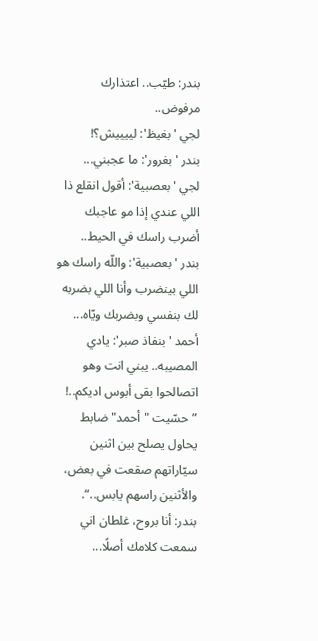بندر: طيّب.. اعتذارك مرفوض..
لجي 'بغيظ': لييييش؟!
بندر 'بغرور': ما عجبني...
لجي 'بعصبية': أقول انقلع ذا اللي عندي إذا مو عاجبك أضرب راسك في الحيط..
بندر 'بعصبية': واللّه راسك هو اللي بينضرب وأنا اللي بضربه لك بنفسي وبضربك ويّاه...
أحمد 'بنفاذ صبر': يادي المصيبه.. يبني انت وهو اتصالحوا بقى أبوس اديكم..!
”حسّيت "أحمد" ضابط يحاول يصلح بين اثنين سيّاراتهم صقعت في بعض، والأثنين راسهم يابس..“.
بندر: أنا بروح، غلطان اني سمعت كلامك أصلًا...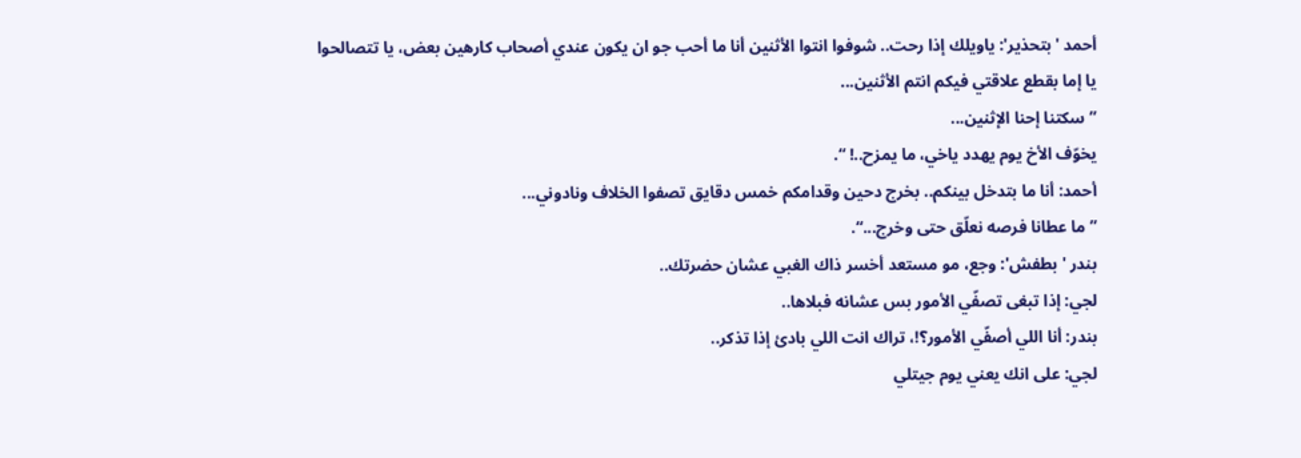أحمد 'بتحذير': ياويلك إذا رحت.. شوفوا انتوا الأثنين أنا ما أحب جو ان يكون عندي أصحاب كارهين بعض، يا تتصالحوا يا إما بقطع علاقتي فيكم انتم الأثنين...
”سكتنا إحنا الإثنين...
يخوّف الأخ يوم يهدد ياخي، ما يمزح..! “.
أحمد: أنا ما بتدخل بينكم.. بخرج دحين وقدامكم خمس دقايق تصفوا الخلاف ونادوني...
”ما عطانا فرصه نعلّق حتى وخرج...“.
بندر 'بطفش': وجع، مو مستعد أخسر ذاك الغبي عشان حضرتك..
لجي: إذا تبغى تصفّي الأمور بس عشانه فبلاها..
بندر: أنا اللي أصفّي الأمور؟!، تراك انت اللي بادئ إذا تذكر..
لجي: على انك يعني يوم جيتلي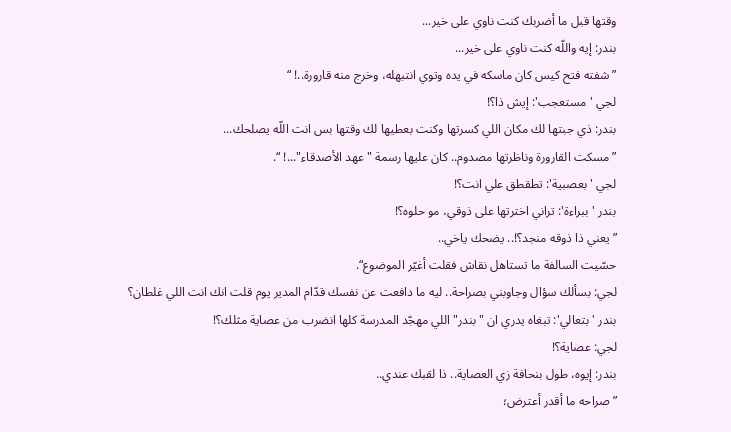وقتها قبل ما أضربك كنت ناوي على خير...
بندر: إيه واللّه كنت ناوي على خير...
”شفته فتح كيس كان ماسكه في يده وتوي انتبهله، وخرج منه قارورة..! “
لجي 'مستعجب': إيش ذا؟!
بندر: ذي جبتها لك مكان اللي كسرتها وكنت بعطيها لك وقتها بس انت اللّه يصلحك...
”مسكت القارورة وناظرتها مصدوم.. كان عليها رسمة "عهد الأصدقاء"...! “.
لجي 'بعصبية': تطقطق علي انت؟!
بندر 'ببراءة': تراني اخترتها على ذوقي، مو حلوه؟!
”يعني ذا ذوقه منجد؟!.. يضحك ياخي..
حسّيت السالفة ما تستاهل نقاش فقلت أغيّر الموضوع“.
لجي: بسألك سؤال وجاوبني بصراحة.. ليه ما دافعت عن نفسك قدّام المدير يوم قلت انك انت اللي غلطان؟
بندر 'بتعالي': تبغاه يدري ان "بندر" اللي مهجّد المدرسة كلها انضرب من عصاية مثلك؟!
لجي: عصاية؟!
بندر: إيوه، طول بنحافة زي العصاية.. ذا لقبك عندي..
”صراحه ما أقدر أعترض؛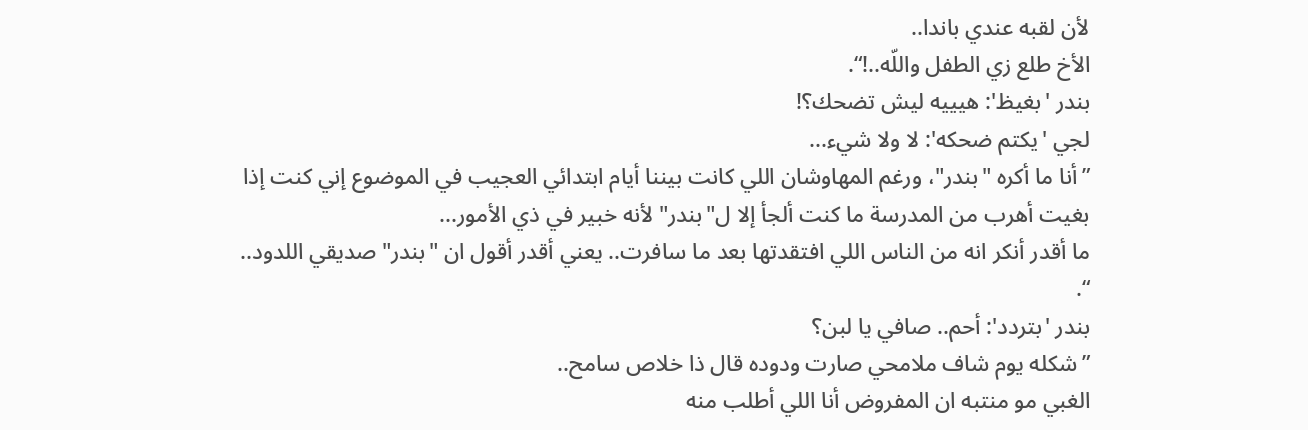لأن لقبه عندي باندا..
الأخ طلع زي الطفل واللّه..!“.
بندر 'بغيظ': هيييه ليش تضحك؟!
لجي 'يكتم ضحكه': لا ولا شيء...
”أنا ما أكره "بندر"، ورغم المهاوشان اللي كانت بيننا أيام ابتدائي العجيب في الموضوع إني كنت إذا بغيت أهرب من المدرسة ما كنت ألجأ إلا ل"بندر" لأنه خبير في ذي الأمور...
ما أقدر أنكر انه من الناس اللي افتقدتها بعد ما سافرت.. يعني أقدر أقول ان "بندر" صديقي اللدود.. “.
بندر 'بتردد': أحم.. صافي يا لبن؟
”شكله يوم شاف ملامحي صارت ودوده قال ذا خلاص سامح..
الغبي مو منتبه ان المفروض أنا اللي أطلب منه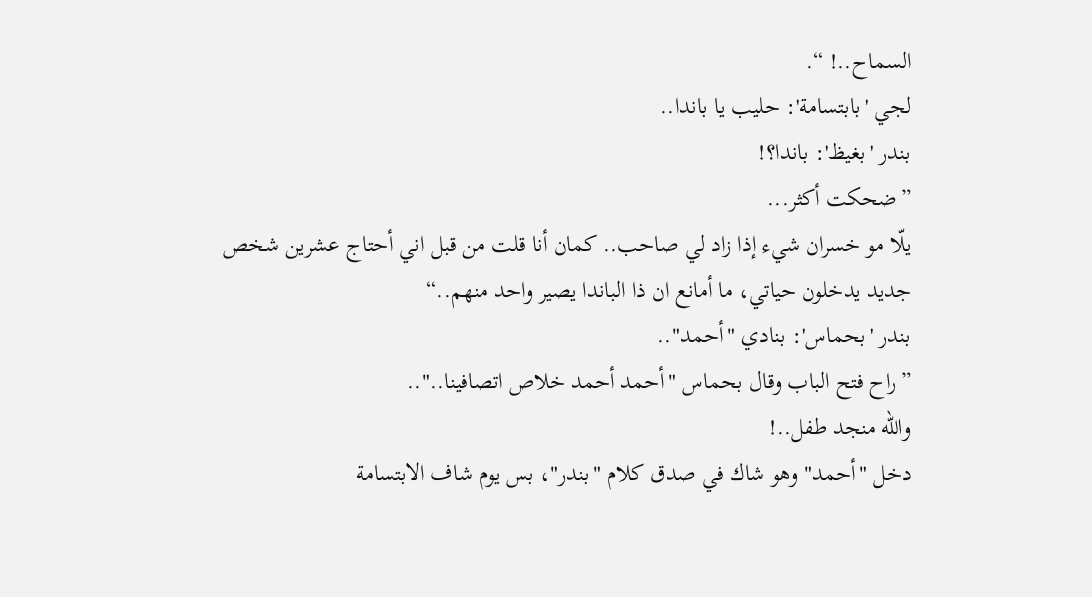السماح..! “.
لجي 'بابتسامة': حليب يا باندا..
بندر 'بغيظ': باندا؟!
”ضحكت أكثر...
يلّا مو خسران شيء إذا زاد لي صاحب.. كمان أنا قلت من قبل اني أحتاج عشرين شخص جديد يدخلون حياتي، ما أمانع ان ذا الباندا يصير واحد منهم..“
بندر 'بحماس': بنادي "أحمد"..
”راح فتح الباب وقال بحماس "أحمد أحمد خلاص اتصافينا.."..
واللّه منجد طفل..!
دخل "أحمد" وهو شاك في صدق كلام "بندر"، بس يوم شاف الابتسامة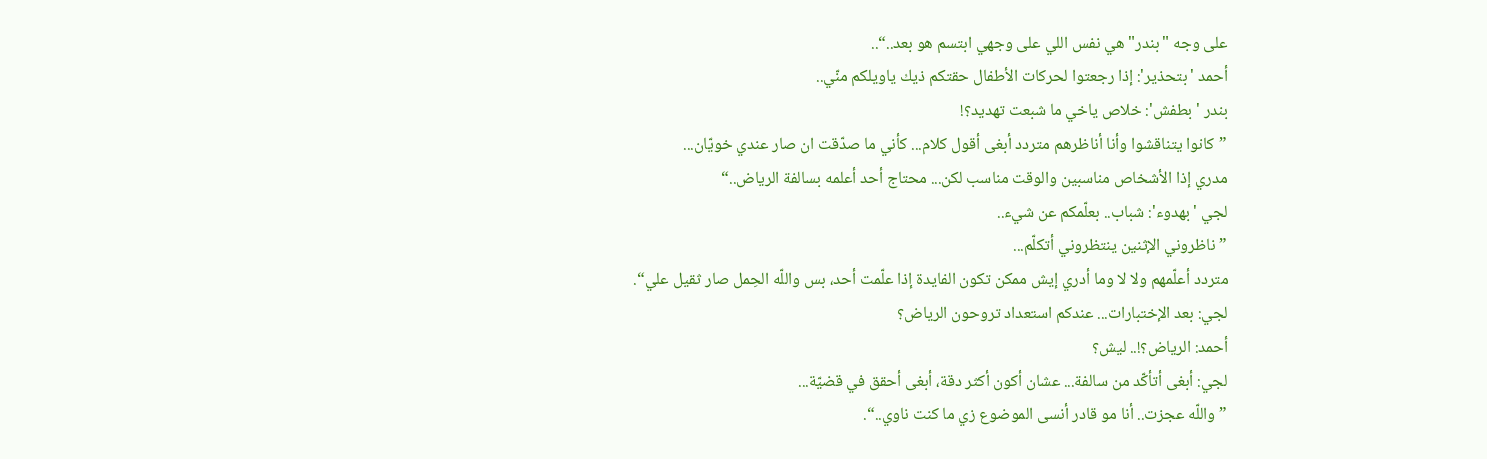على وجه "بندر" هي نفس اللي على وجهي ابتسم هو بعد..“..
أحمد 'بتحذير': إذا رجعتوا لحركات الأطفال حقتكم ذيك ياويلكم منّي..
بندر 'بطفش': خلاص ياخي ما شبعت تهديد؟!
”كانوا يتناقشوا وأنا أناظرهم متردد أبغى أقول كلام... كأني ما صدّقت ان صار عندي خويّان...
مدري إذا الأشخاص مناسبين والوقت مناسب لكن... محتاج أحد أعلمه بسالفة الرياض..“
لجي 'بهدوء': شباب.. بعلّمكم عن شيء..
”ناظروني الإثنين ينتظروني أتكلّم...
متردد أعلّمهم ولا لا وما أدري إيش ممكن تكون الفايدة إذا علّمت أحد، بس واللّه الحِمل صار ثقيل علي“.
لجي: بعد الإختبارات... عندكم استعداد تروحون الرياض؟
أحمد: الرياض؟!.. ليش؟
لجي: أبغى أتأكّد من سالفة... عشان أكون أكثر دقة، أبغى أحقق في قضيّة...
”واللّه عجزت.. أنا مو قادر أنسى الموضوع زي ما كنت ناوي..“.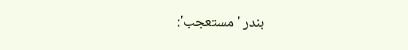بندر 'مستعجب':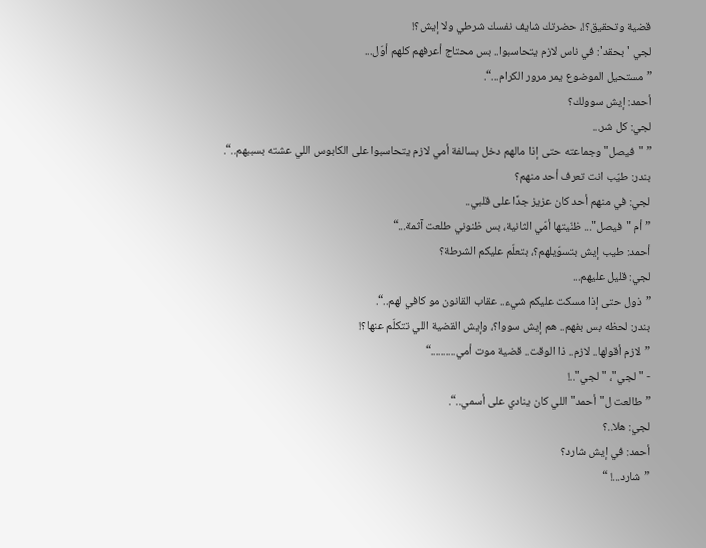قضية وتحقيق؟!، حضرتك شايف نفسك شرطي ولا إيش؟!
لجي 'بحقد': في ناس لازم يتحاسبوا.. بس محتاج أعرفهم كلهم أوّل...
”مستحيل الموضوع يمر مرور الكرام...“.
أحمد: إيش سوولك؟
لجي: كل شر...
” "فيصل" وجماعته حتى إذا مالهم دخل بسالفة أمي لازم يتحاسبوا على الكابوس اللي عشته بسببهم..“.
بندر: طيّب انت تعرف أحد منهم؟
لجي: في منهم أحد كان عزيز جدًا على قلبي..
”أم "فيصل"... ظنّيتها أمّي الثانية، بس ظنوني طلعت آثمة...“
أحمد: طيب إيش بتسوّيلهم؟، بتعلّم عليكم الشرطة؟
لجي: قليل عليهم...
”ذول حتى إذا مسكت عليكم شيء.. عقاب القانون مو كافي لهم..“.
بندر: لحظه بس بفهم.. هم إيش سووا؟، وإيش القضية اللي تتكلّم عنها؟!
”لازم أقولها.. لازم.. ذا الوقت.. قضية موت أمي..........“
- "لجي"، "لجي"..!
”طالعت ل"أحمد" اللي كان ينادي على أسمي..“.
لجي: هلا..؟
أحمد: في إيش شارد؟
”شارد...! “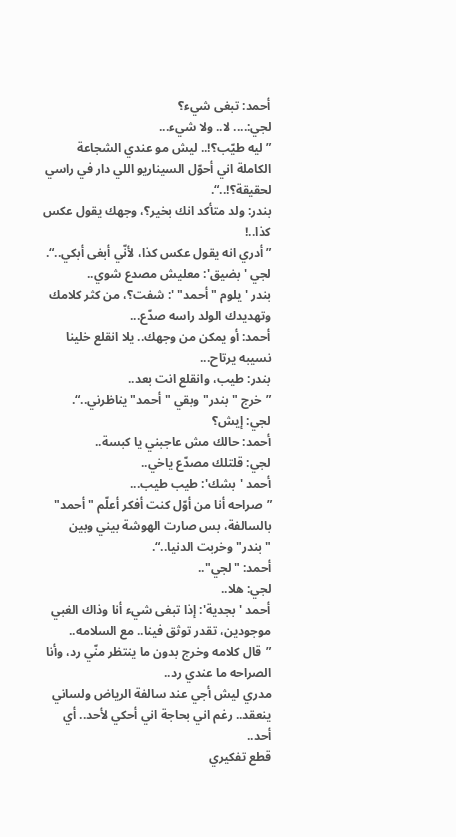أحمد: تبغى شيء؟
لجي:.... لا.. ولا شيء...
”ليه طيّب؟!.. ليش مو عندي الشجاعة الكاملة اني أحوّل السيناريو اللي دار في راسي لحقيقة؟!..“.
بندر: ولد متأكد انك بخير؟، وجهك يقول عكس كذا..!
”أدري انه يقول عكس كذا، لأنّي أبغى أبكي..“.
لجي 'بضيق': معليش مصدع شوي..
بندر 'يلوم "أحمد" ': شفت؟، من كثر كلامك وتهديدك الولد راسه صدّع...
أحمد: أو يمكن من وجهك.. يلا انقلع خلينا نسيبه يرتاح...
بندر: طيب، وانقلع انت بعد..
”خرج "بندر" وبقي "أحمد" يناظرني..“.
لجي: إيش؟
أحمد: حالك مش عاجبني يا كبسة..
لجي: قلتلك مصدّع ياخي..
أحمد 'بشك': طيب طيب...
”صراحه أنا من أوّل كنت أفكر أعلّم "أحمد" بالسالفة، بس صارت الهوشة بيني وبين "بندر" وخربت الدنيا..“.
أحمد: "لجي"..
لجي: هلا..
أحمد 'بجدية': إذا تبغى شيء أنا وذاك الغبي موجودين، تقدر توثق فينا.. مع السلامه..
”قال كلامه وخرج بدون ما ينتظر منّي رد، وأنا الصراحه ما عندي رد..
مدري ليش أجي عند سالفة الرياض ولساني ينعقد.. رغم اني بحاجة اني أحكي لأحد.. أي أحد..
قطع تفكيري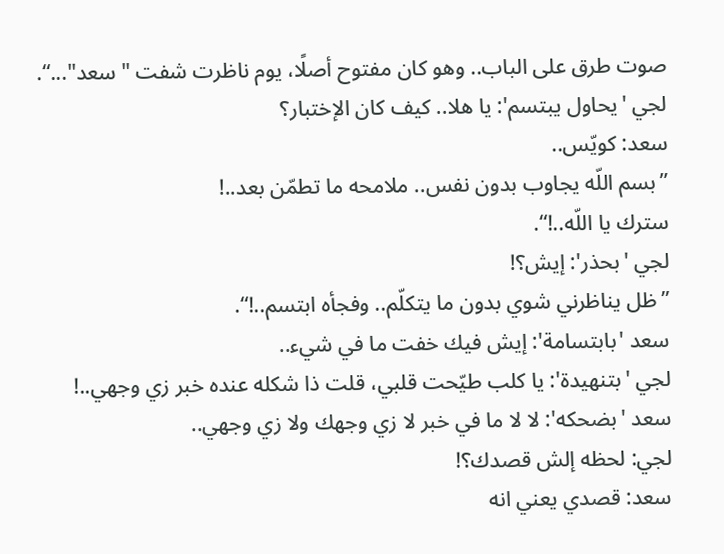صوت طرق على الباب.. وهو كان مفتوح أصلًا، يوم ناظرت شفت "سعد"...“.
لجي 'يحاول يبتسم': يا هلا.. كيف كان الإختبار؟
سعد: كويّس..
”بسم اللّه يجاوب بدون نفس.. ملامحه ما تطمّن بعد..!
سترك يا اللّه..!“.
لجي 'بحذر': إيش؟!
”ظل يناظرني شوي بدون ما يتكلّم.. وفجأه ابتسم..!“.
سعد 'بابتسامة': إيش فيك خفت ما في شيء..
لجي 'بتنهيدة': يا كلب طيّحت قلبي، قلت ذا شكله عنده خبر زي وجهي..!
سعد 'بضحكه': لا لا ما في خبر لا زي وجهك ولا زي وجهي..
لجي: لحظه إلش قصدك؟!
سعد: قصدي يعني انه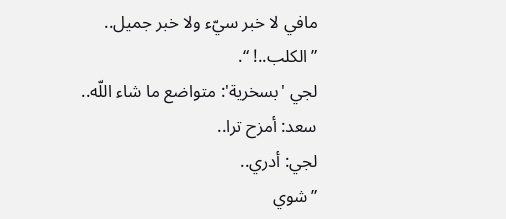مافي لا خبر سيّء ولا خبر جميل..
”الكلب..! “.
لجي 'بسخرية': متواضع ما شاء اللّه..
سعد: أمزح ترا..
لجي: أدري..
”شوي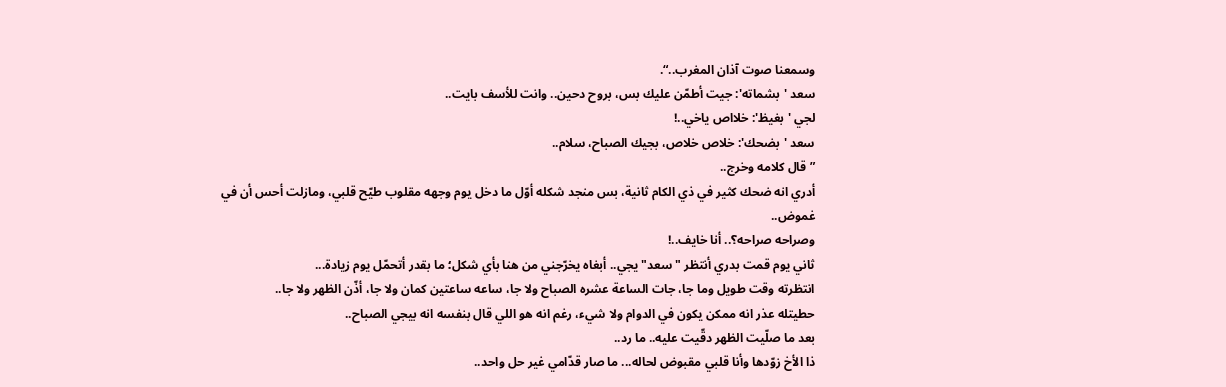وسمعنا صوت آذان المغرب..“.
سعد 'بشماته': جيت أطمّن عليك بس، بروح دحين.. وانت للأسف بايت..
لجي 'بغيظ': خلااص ياخي..!
سعد 'بضحك': خلاص خلاص، بجيك الصباح، سلام..
”قال كلامه وخرج..
أدري انه ضحك كثير في ذي الكام ثانية، بس منجد شكله أوّل ما دخل يوم وجهه مقلوب طيّح قلبي، ومازلت أحس أن في غموض..
وصراحه صراحه؟.. أنا خايف..!
ثاني يوم قمت بدري أنتظر "سعد" يجي.. أبغاه يخرّجني من هنا بأي شكل؛ ما بقدر أتحمّل يوم زيادة...
انتظرته وقت طويل وما جا، جات الساعة عشره الصباح ولا جا، ساعه ساعتين كمان ولا جا، أذّن الظهر ولا جا..
حطيتله عذر انه ممكن يكون في الدوام ولا شيء، رغم انه هو اللي قال بنفسه انه بيجي الصباح..
بعد ما صلّيت الظهر دقّيت عليه.. ما رد..
ذا الأخ زوّدها وأنا قلبي مقبوض لحاله... ما صار قدّامي غير حل واحد..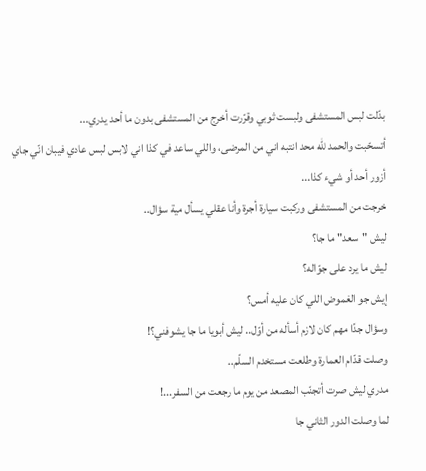بدّلت لبس المستشفى ولبست ثوبي وقرّرت أخرج من المستشفى بدون ما أحد يدري...
أتسحّبت والحمد للّه محد انتبه اني من المرضى، واللي ساعد في كذا اني لابس لبس عادي فيبان انّي جاي أزور أحد أو شيء كذا...
خرجت من المستشفى وركبت سيارة أجرة وأنا عقلي يسأل مية سؤال..
ليش "سعد" ما جا؟
ليش ما يرد على جوّاله؟
إيش جو الغموض اللي كان عليه أمس؟
وسؤال جدًا مهم كان لازم أسأله من أوّل.. ليش أبويا ما جا يشوفني؟!
وصلت قدّام العمارة وطلعت مستخدم السلّم..
مدري ليش صرت أتجنّب المصعد من يوم ما رجعت من السفر...!
لما وصلت الدور الثاني جا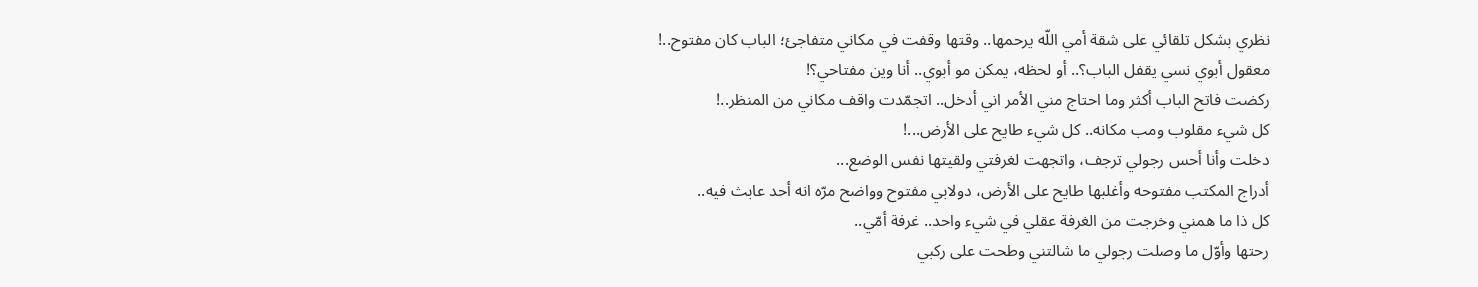نظري بشكل تلقائي على شقة أمي اللّه يرحمها.. وقتها وقفت في مكاني متفاجئ؛ الباب كان مفتوح..!
معقول أبوي نسي يقفل الباب؟.. أو لحظه، يمكن مو أبوي.. أنا وين مفتاحي؟!
ركضت فاتح الباب أكثر وما احتاج مني الأمر اني أدخل.. اتجمّدت واقف مكاني من المنظر..!
كل شيء مقلوب ومب مكانه.. كل شيء طايح على الأرض...!
دخلت وأنا أحس رجولي ترجف، واتجهت لغرفتي ولقيتها نفس الوضع...
أدراج المكتب مفتوحه وأغلبها طايح على الأرض، دولابي مفتوح وواضح مرّه انه أحد عابث فيه..
كل ذا ما همني وخرجت من الغرفة عقلي في شيء واحد.. غرفة أمّي..
رحتها وأوّل ما وصلت رجولي ما شالتني وطحت على ركبي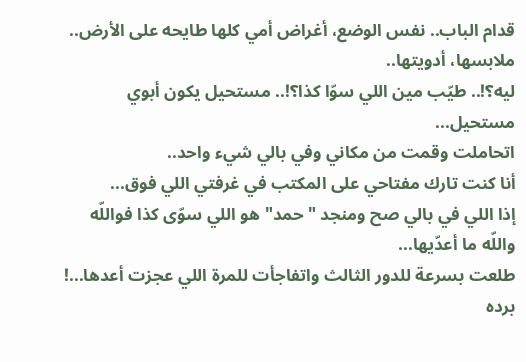قدام الباب.. نفس الوضع، أغراض أمي كلها طايحه على الأرض.. ملابسها، أدويتها..
ليه؟!.. طيّب مين اللي سوّا كذا؟!.. مستحيل يكون أبوي مستحيل...
اتحاملت وقمت من مكاني وفي بالي شيء واحد..
أنا كنت تارك مفتاحي على المكتب في غرفتي اللي فوق...
إذا اللي في بالي صح ومنجد "حمد" هو اللي سوّى كذا فواللّه واللّه ما أعدّيها...
طلعت بسرعة للدور الثالث واتفاجأت للمرة اللي عجزت أعدها...!
برده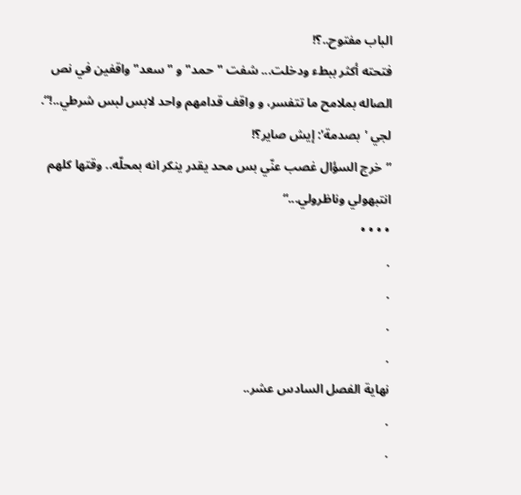الباب مفتوح..؟!
فتحته أكثر ببطء ودخلت... شفت "حمد" و "سعد" واقفين في نص الصاله بملامح ما تتفسر، و واقف قدامهم واحد لابس لبس شرطي..!“.
لجي 'بصدمة': إيش صاير؟!
”خرج السؤال غصب عنّي بس محد يقدر ينكر انه بمحلّه.. وقتها كلهم انتبهولي وناظرولي...“
• • • •
.
.
.
.
نهاية الفصل السادس عشر..
.
.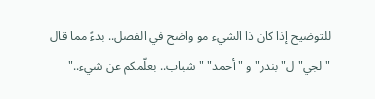للتوضيح إذا كان ذا الشيء مو واضح في الفصل.. بدءً مما قال "لجي" ل"بندر" و "أحمد" "شباب.. بعلّمكم عن شيء.."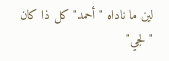لين ما ناداه "أحمد" كل ذا كان "لجي"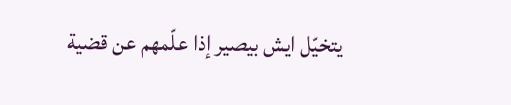يتخيّل ايش بيصير إذا علّمهم عن قضية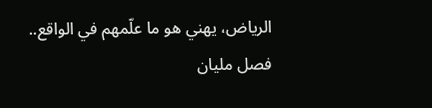الرياض، يهني هو ما علّمهم في الواقع..
فصل مليان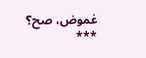غموض، صح؟
***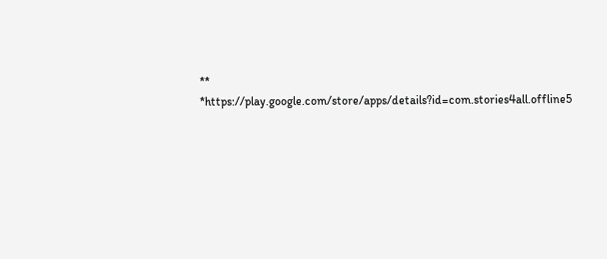**
*https://play.google.com/store/apps/details?id=com.stories4all.offline5